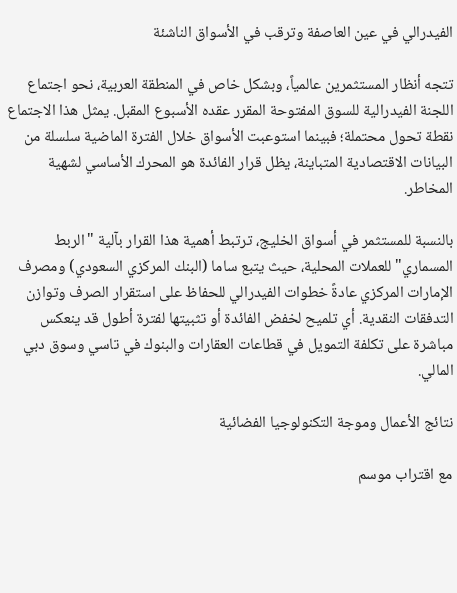الفيدرالي في عين العاصفة وترقب في الأسواق الناشئة

تتجه أنظار المستثمرين عالمياً، وبشكل خاص في المنطقة العربية، نحو اجتماع اللجنة الفيدرالية للسوق المفتوحة المقرر عقده الأسبوع المقبل. يمثل هذا الاجتماع نقطة تحول محتملة؛ فبينما استوعبت الأسواق خلال الفترة الماضية سلسلة من البيانات الاقتصادية المتباينة، يظل قرار الفائدة هو المحرك الأساسي لشهية المخاطر.

بالنسبة للمستثمر في أسواق الخليج، ترتبط أهمية هذا القرار بآلية "الربط المسماري" للعملات المحلية، حيث يتبع ساما (البنك المركزي السعودي) ومصرف الإمارات المركزي عادةً خطوات الفيدرالي للحفاظ على استقرار الصرف وتوازن التدفقات النقدية. أي تلميح لخفض الفائدة أو تثبيتها لفترة أطول قد ينعكس مباشرة على تكلفة التمويل في قطاعات العقارات والبنوك في تاسي وسوق دبي المالي.

نتائج الأعمال وموجة التكنولوجيا الفضائية

مع اقتراب موسم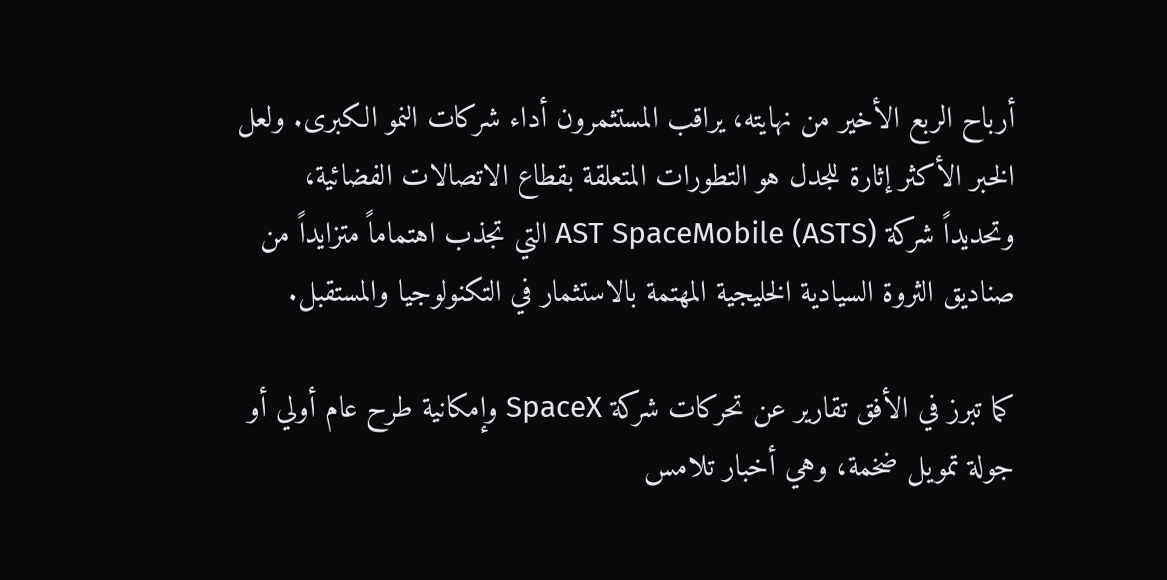أرباح الربع الأخير من نهايته، يراقب المستثمرون أداء شركات النمو الكبرى. ولعل الخبر الأكثر إثارة للجدل هو التطورات المتعلقة بقطاع الاتصالات الفضائية، وتحديداً شركة AST SpaceMobile (ASTS) التي تجذب اهتماماً متزايداً من صناديق الثروة السيادية الخليجية المهتمة بالاستثمار في التكنولوجيا والمستقبل.

كما تبرز في الأفق تقارير عن تحركات شركة SpaceX وإمكانية طرح عام أولي أو جولة تمويل ضخمة، وهي أخبار تلامس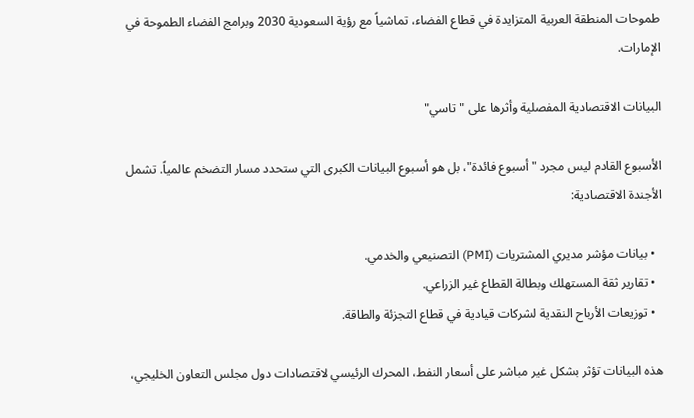طموحات المنطقة العربية المتزايدة في قطاع الفضاء، تماشياً مع رؤية السعودية 2030 وبرامج الفضاء الطموحة في الإمارات.

البيانات الاقتصادية المفصلية وأثرها على "تاسي"

الأسبوع القادم ليس مجرد "أسبوع فائدة"، بل هو أسبوع البيانات الكبرى التي ستحدد مسار التضخم عالمياً. تشمل الأجندة الاقتصادية:

  • بيانات مؤشر مديري المشتريات (PMI) التصنيعي والخدمي.
  • تقارير ثقة المستهلك وبطالة القطاع غير الزراعي.
  • توزيعات الأرباح النقدية لشركات قيادية في قطاع التجزئة والطاقة.

هذه البيانات تؤثر بشكل غير مباشر على أسعار النفط، المحرك الرئيسي لاقتصادات دول مجلس التعاون الخليجي،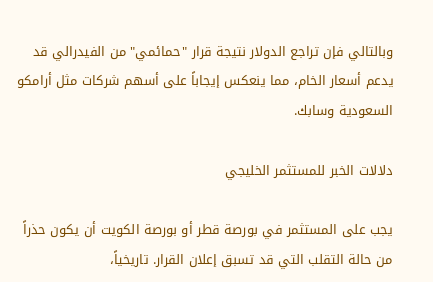وبالتالي فإن تراجع الدولار نتيجة قرار "حمائمي" من الفيدرالي قد يدعم أسعار الخام، مما ينعكس إيجاباً على أسهم شركات مثل أرامكو السعودية وسابك.

دلالات الخبر للمستثمر الخليجي

يجب على المستثمر في بورصة قطر أو بورصة الكويت أن يكون حذراً من حالة التقلب التي قد تسبق إعلان القرار. تاريخياً،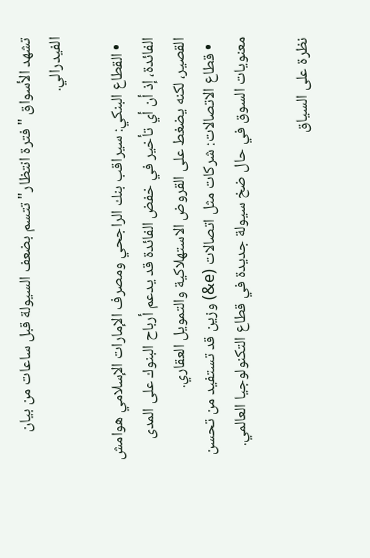تشهد الأسواق "فترة انتظار" تتسم بضعف السيولة قبل ساعات من بيان الفيدرالي.

  • القطاع البنكي: سيراقب بنك الراجحي ومصرف الإمارات الإسلامي هوامش الفائدة، إذ أن أي تأخير في خفض الفائدة قد يدعم أرباح البنوك على المدى القصير، لكنه يضغط على القروض الاستهلاكية والتمويل العقاري.
  • قطاع الاتصالات: شركات مثل اتصالات (e&) وزين قد تستفيد من تحسن معنويات السوق في حال ضخ سيولة جديدة في قطاع التكنولوجيا العالمي.

نظرة على السياق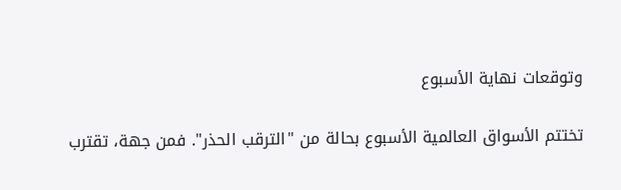وتوقعات نهاية الأسبوع

تختتم الأسواق العالمية الأسبوع بحالة من "الترقب الحذر". فمن جهة، تقترب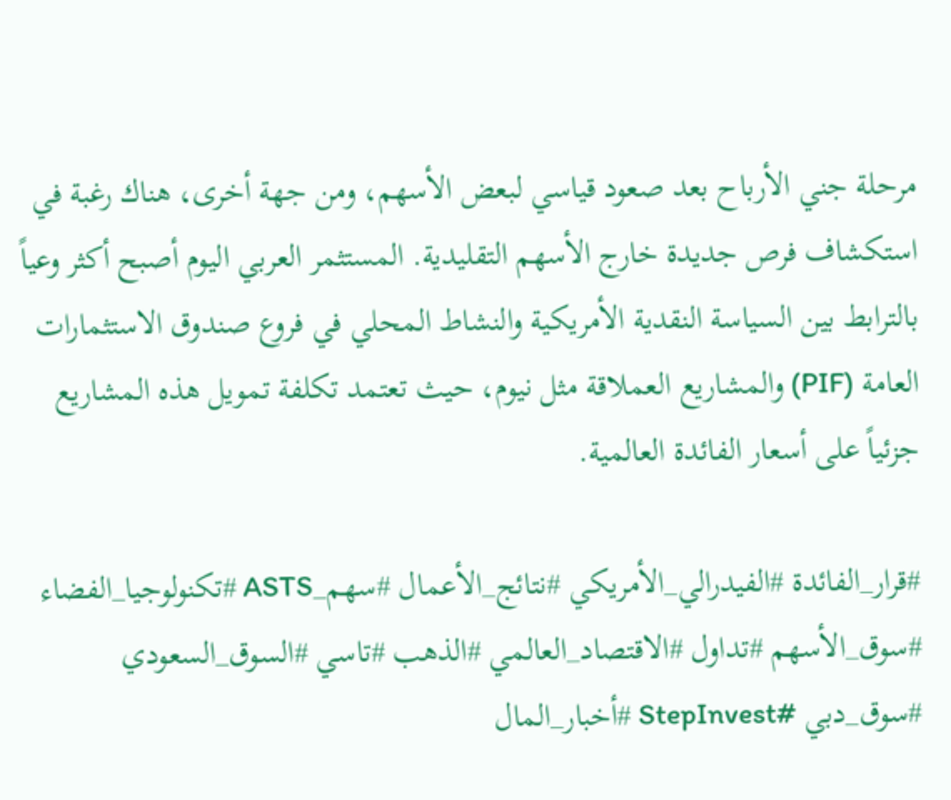مرحلة جني الأرباح بعد صعود قياسي لبعض الأسهم، ومن جهة أخرى، هناك رغبة في استكشاف فرص جديدة خارج الأسهم التقليدية. المستثمر العربي اليوم أصبح أكثر وعياً بالترابط بين السياسة النقدية الأمريكية والنشاط المحلي في فروع صندوق الاستثمارات العامة (PIF) والمشاريع العملاقة مثل نيوم، حيث تعتمد تكلفة تمويل هذه المشاريع جزئياً على أسعار الفائدة العالمية.

#قرار_الفائدة #الفيدرالي_الأمريكي #نتائج_الأعمال #سهم_ASTS #تكنولوجيا_الفضاء #سوق_الأسهم #تداول #الاقتصاد_العالمي #الذهب #تاسي #السوق_السعودي #سوق_دبي #StepInvest #أخبار_المال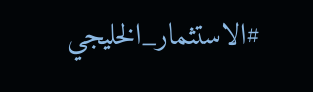#الاستثمار_الخليجي